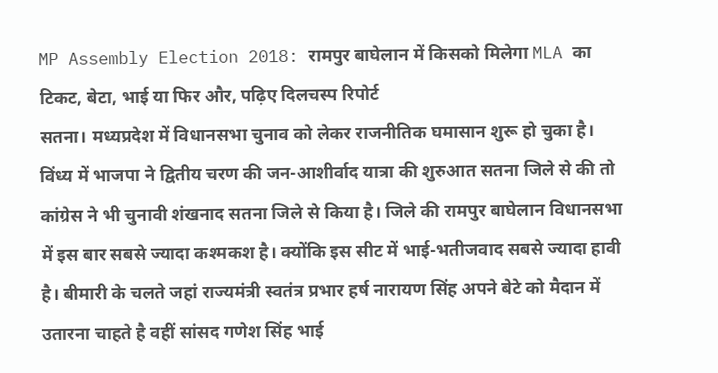MP Assembly Election 2018: रामपुर बाघेलान में किसको मिलेगा MLA का टिकट, बेटा, भाई या फिर और, पढ़िए दिलचस्प रिपोर्ट
सतना। मध्यप्रदेश में विधानसभा चुनाव को लेकर राजनीतिक घमासान शुरू हो चुका है। विंध्य में भाजपा ने द्वितीय चरण की जन-आशीर्वाद यात्रा की शुरुआत सतना जिले से की तो कांग्रेस ने भी चुनावी शंखनाद सतना जिले से किया है। जिले की रामपुर बाघेलान विधानसभा में इस बार सबसे ज्यादा कश्मकश है। क्योंकि इस सीट में भाई-भतीजवाद सबसे ज्यादा हावी है। बीमारी के चलते जहां राज्यमंत्री स्वतंत्र प्रभार हर्ष नारायण सिंह अपने बेटे को मैदान में उतारना चाहते है वहीं सांसद गणेश सिंह भाई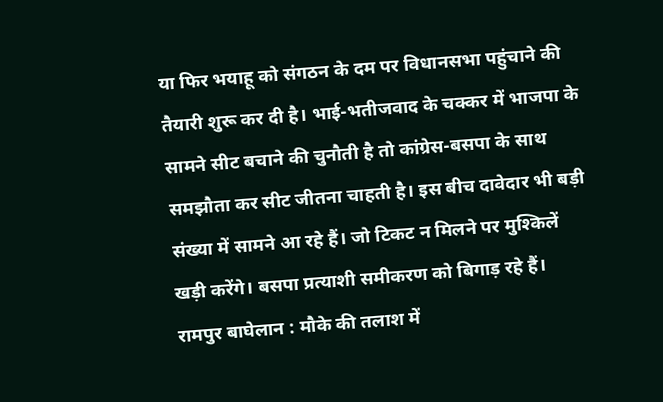या फिर भयाहू को संगठन के दम पर विधानसभा पहुंचाने की तैयारी शुरू कर दी है। भाई-भतीजवाद के चक्कर में भाजपा के सामने सीट बचाने की चुनौती है तो कांग्रेस-बसपा के साथ समझौता कर सीट जीतना चाहती है। इस बीच दावेदार भी बड़ी संख्या में सामने आ रहे हैं। जो टिकट न मिलने पर मुश्किलें खड़ी करेंगे। बसपा प्रत्याशी समीकरण को बिगाड़ रहे हैं।
रामपुर बाघेलान : मौके की तलाश में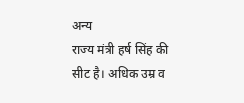अन्य
राज्य मंत्री हर्ष सिंह की सीट है। अधिक उम्र व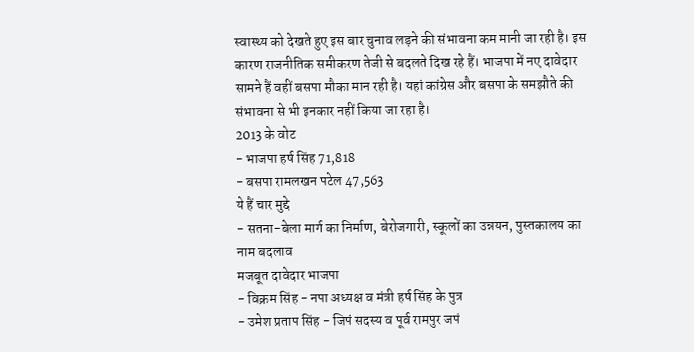स्वास्थ्य को देखते हुए इस बार चुनाव लड़ने की संभावना कम मानी जा रही है। इस कारण राजनीतिक समीकरण तेजी से बदलते दिख रहे हैं। भाजपा में नए दावेदार सामने हैं वहीं बसपा मौका मान रही है। यहां कांग्रेस और बसपा के समझौते की संभावना से भी इनकार नहीं किया जा रहा है।
2013 के वोट
- भाजपा हर्ष सिंह 71,818
- बसपा रामलखन पटेल 47,563
ये हैं चार मुद्दे
- सतना-बेला मार्ग का निर्माण, बेरोजगारी, स्कूलों का उन्नयन, पुस्तकालय का नाम बदलाव
मजबूत दावेदार भाजपा
- विक्रम सिंह - नपा अध्यक्ष व मंत्री हर्ष सिंह के पुत्र
- उमेश प्रताप सिंह - जिपं सदस्य व पूर्व रामपुर जपं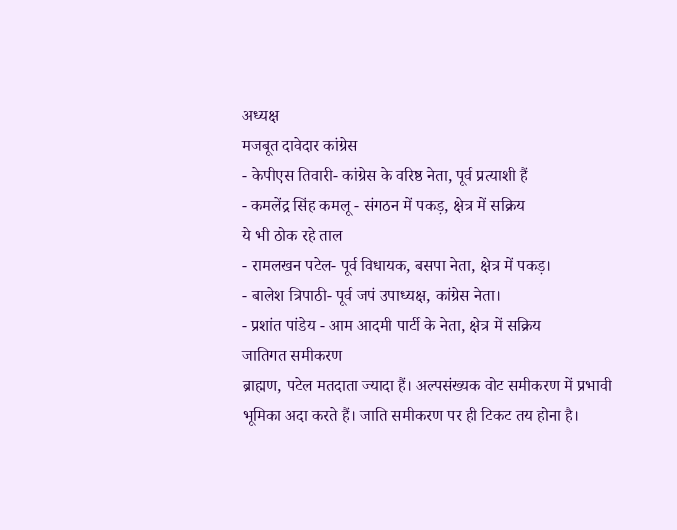अध्यक्ष
मजबूत दावेदार कांग्रेस
- केपीएस तिवारी- कांग्रेस के वरिष्ठ नेता, पूर्व प्रत्याशी हैं
- कमलेंद्र सिंह कमलू - संगठन में पकड़, क्षेत्र में सक्रिय
ये भी ठोक रहे ताल
- रामलखन पटेल- पूर्व विधायक, बसपा नेता, क्षेत्र में पकड़।
- बालेश त्रिपाठी- पूर्व जपं उपाध्यक्ष, कांग्रेस नेता।
- प्रशांत पांडेय - आम आदमी पार्टी के नेता, क्षेत्र में सक्रिय
जातिगत समीकरण
ब्राह्मण, पटेल मतदाता ज्यादा हैं। अल्पसंख्यक वोट समीकरण में प्रभावी भूमिका अदा करते हैं। जाति समीकरण पर ही टिकट तय होना है।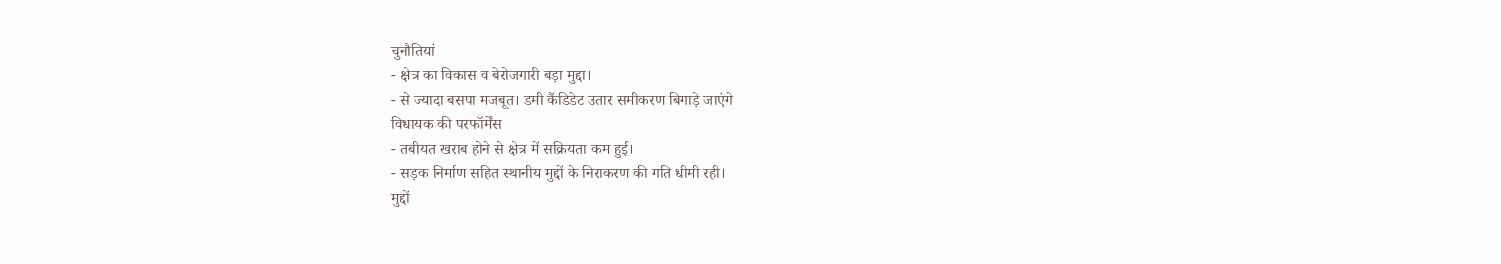चुनौतियां
- क्षेत्र का विकास व बेरोजगारी बड़ा मुद्दा।
- से ज्यादा बसपा मजबूत। डमी कैंडिडेट उतार समीकरण बिगाड़े जाएंगे
विधायक की परफॉर्मेंस
- तबीयत खराब होने से क्षेत्र में सक्रियता कम हुई।
- सड़क निर्माण सहित स्थानीय मुद्दों के निराकरण की गति धीमी रही।
मुद्दों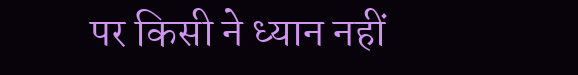पर किसी ने ध्यान नहीं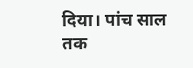दिया। पांच साल तक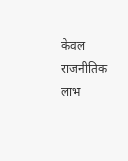केवल राजनीतिक लाभ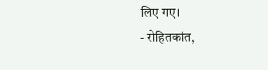लिए गए।
- रोहितकांत,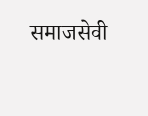समाजसेवी